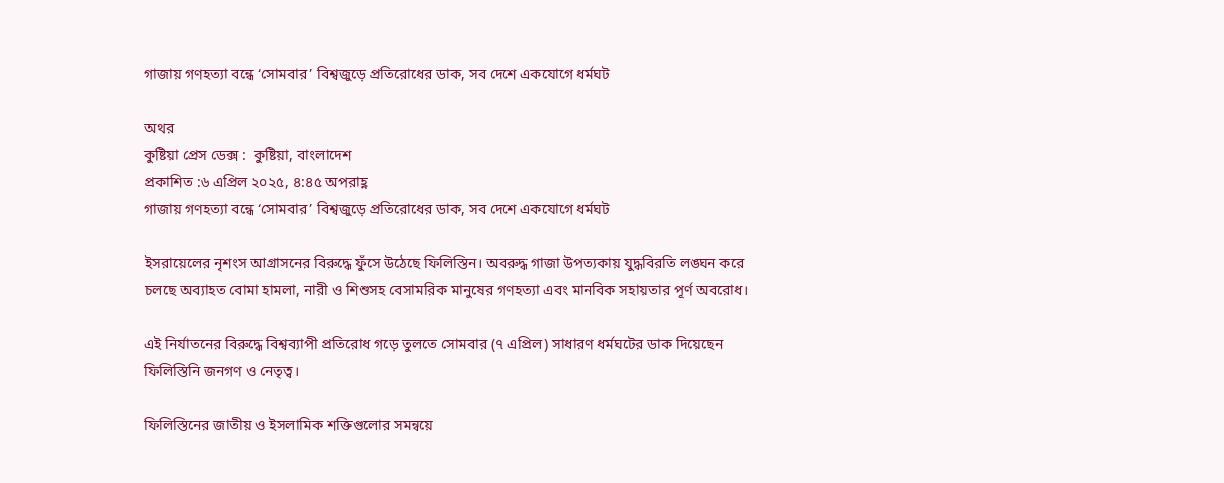গাজায় গণহত্যা বন্ধে ‘সোমবার’ বিশ্বজুড়ে প্রতিরোধের ডাক, সব দেশে একযোগে ধর্মঘট

অথর
কুষ্টিয়া প্রেস ডেক্স :  কুষ্টিয়া, বাংলাদেশ
প্রকাশিত :৬ এপ্রিল ২০২৫, ৪:৪৫ অপরাহ্ণ
গাজায় গণহত্যা বন্ধে ‘সোমবার’ বিশ্বজুড়ে প্রতিরোধের ডাক, সব দেশে একযোগে ধর্মঘট

ইসরায়েলের নৃশংস আগ্রাসনের বিরুদ্ধে ফুঁসে উঠেছে ফিলিস্তিন। অবরুদ্ধ গাজা উপত্যকায় যুদ্ধবিরতি লঙ্ঘন করে চলছে অব্যাহত বোমা হামলা, নারী ও শিশুসহ বেসামরিক মানুষের গণহত্যা এবং মানবিক সহায়তার পূর্ণ অবরোধ।

এই নির্যাতনের বিরুদ্ধে বিশ্বব্যাপী প্রতিরোধ গড়ে তুলতে সোমবার (৭ এপ্রিল) সাধারণ ধর্মঘটের ডাক দিয়েছেন ফিলিস্তিনি জনগণ ও নেতৃত্ব।

ফিলিস্তিনের জাতীয় ও ইসলামিক শক্তিগুলোর সমন্বয়ে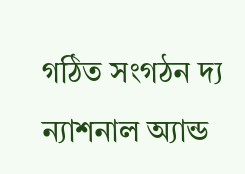গঠিত সংগঠন দ্য ন্যাশনাল অ্যান্ড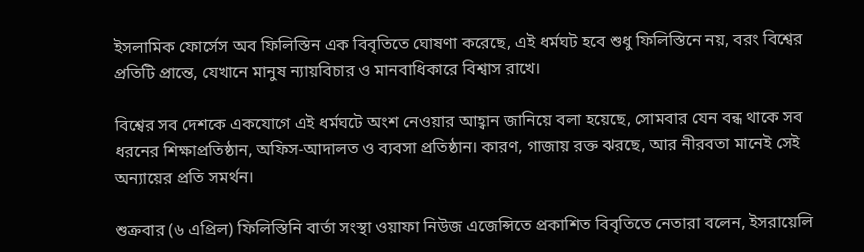ইসলামিক ফোর্সেস অব ফিলিস্তিন এক বিবৃতিতে ঘোষণা করেছে, এই ধর্মঘট হবে শুধু ফিলিস্তিনে নয়, বরং বিশ্বের প্রতিটি প্রান্তে, যেখানে মানুষ ন্যায়বিচার ও মানবাধিকারে বিশ্বাস রাখে।

বিশ্বের সব দেশকে একযোগে এই ধর্মঘটে অংশ নেওয়ার আহ্বান জানিয়ে বলা হয়েছে, সোমবার যেন বন্ধ থাকে সব ধরনের শিক্ষাপ্রতিষ্ঠান, অফিস-আদালত ও ব্যবসা প্রতিষ্ঠান। কারণ, গাজায় রক্ত ঝরছে, আর নীরবতা মানেই সেই অন্যায়ের প্রতি সমর্থন।

শুক্রবার (৬ এপ্রিল) ফিলিস্তিনি বার্তা সংস্থা ওয়াফা নিউজ এজেন্সিতে প্রকাশিত বিবৃতিতে নেতারা বলেন, ইসরায়েলি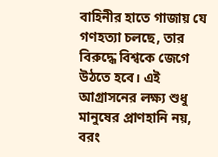বাহিনীর হাতে গাজায় যে গণহত্যা চলছে, তার বিরুদ্ধে বিশ্বকে জেগে উঠতে হবে। এই আগ্রাসনের লক্ষ্য শুধু মানুষের প্রাণহানি নয়, বরং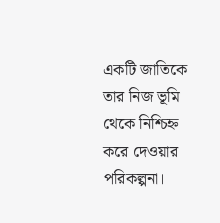একটি জাতিকে তার নিজ ভূমি থেকে নিশ্চিহ্ন করে দেওয়ার পরিকল্পনা।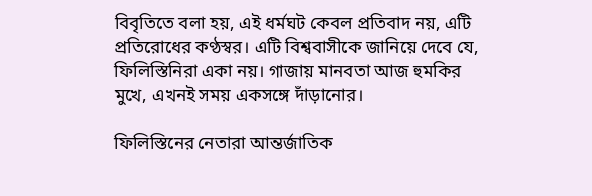বিবৃতিতে বলা হয়, এই ধর্মঘট কেবল প্রতিবাদ নয়, এটি প্রতিরোধের কণ্ঠস্বর। এটি বিশ্ববাসীকে জানিয়ে দেবে যে, ফিলিস্তিনিরা একা নয়। গাজায় মানবতা আজ হুমকির মুখে, এখনই সময় একসঙ্গে দাঁড়ানোর।

ফিলিস্তিনের নেতারা আন্তর্জাতিক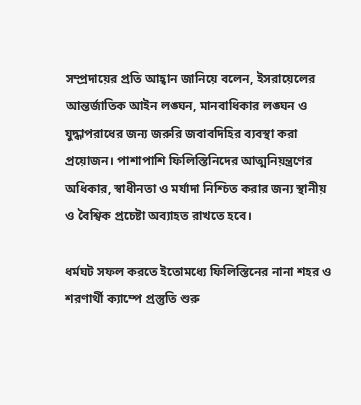সম্প্রদায়ের প্রতি আহ্বান জানিয়ে বলেন, ইসরায়েলের আন্তর্জাতিক আইন লঙ্ঘন, মানবাধিকার লঙ্ঘন ও যুদ্ধাপরাধের জন্য জরুরি জবাবদিহির ব্যবস্থা করা প্রয়োজন। পাশাপাশি ফিলিস্তিনিদের আত্মনিয়ন্ত্রণের অধিকার, স্বাধীনতা ও মর্যাদা নিশ্চিত করার জন্য স্থানীয় ও বৈশ্বিক প্রচেষ্টা অব্যাহত রাখতে হবে।

ধর্মঘট সফল করতে ইতোমধ্যে ফিলিস্তিনের নানা শহর ও শরণার্থী ক্যাম্পে প্রস্তুতি শুরু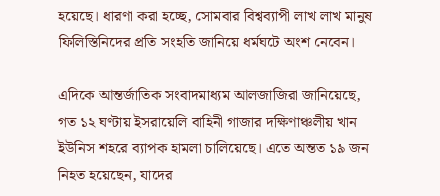হয়েছে। ধারণা করা হচ্ছে, সোমবার বিশ্বব্যাপী লাখ লাখ মানুষ ফিলিস্তিনিদের প্রতি সংহতি জানিয়ে ধর্মঘটে অংশ নেবেন।

এদিকে আন্তর্জাতিক সংবাদমাধ্যম আলজাজিরা জানিয়েছে, গত ১২ ঘণ্টায় ইসরায়েলি বাহিনী গাজার দক্ষিণাঞ্চলীয় খান ইউনিস শহরে ব্যাপক হামলা চালিয়েছে। এতে অন্তত ১৯ জন নিহত হয়েছেন, যাদের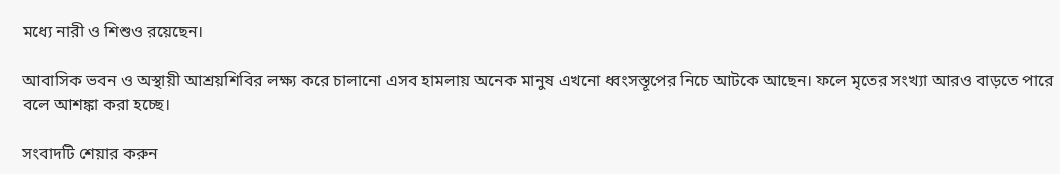মধ্যে নারী ও শিশুও রয়েছেন।

আবাসিক ভবন ও অস্থায়ী আশ্রয়শিবির লক্ষ্য করে চালানো এসব হামলায় অনেক মানুষ এখনো ধ্বংসস্তূপের নিচে আটকে আছেন। ফলে মৃতের সংখ্যা আরও বাড়তে পারে বলে আশঙ্কা করা হচ্ছে।

সংবাদটি শেয়ার করুন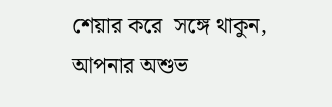শেয়ার করে  সঙ্গে থাকুন, আপনার অশুভ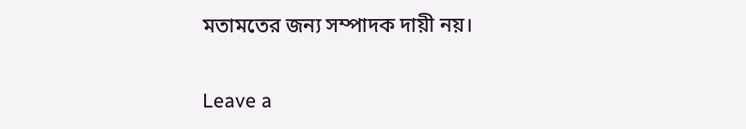মতামতের জন্য সম্পাদক দায়ী নয়।


Leave a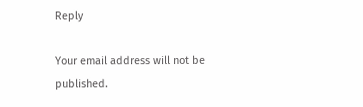Reply

Your email address will not be published.